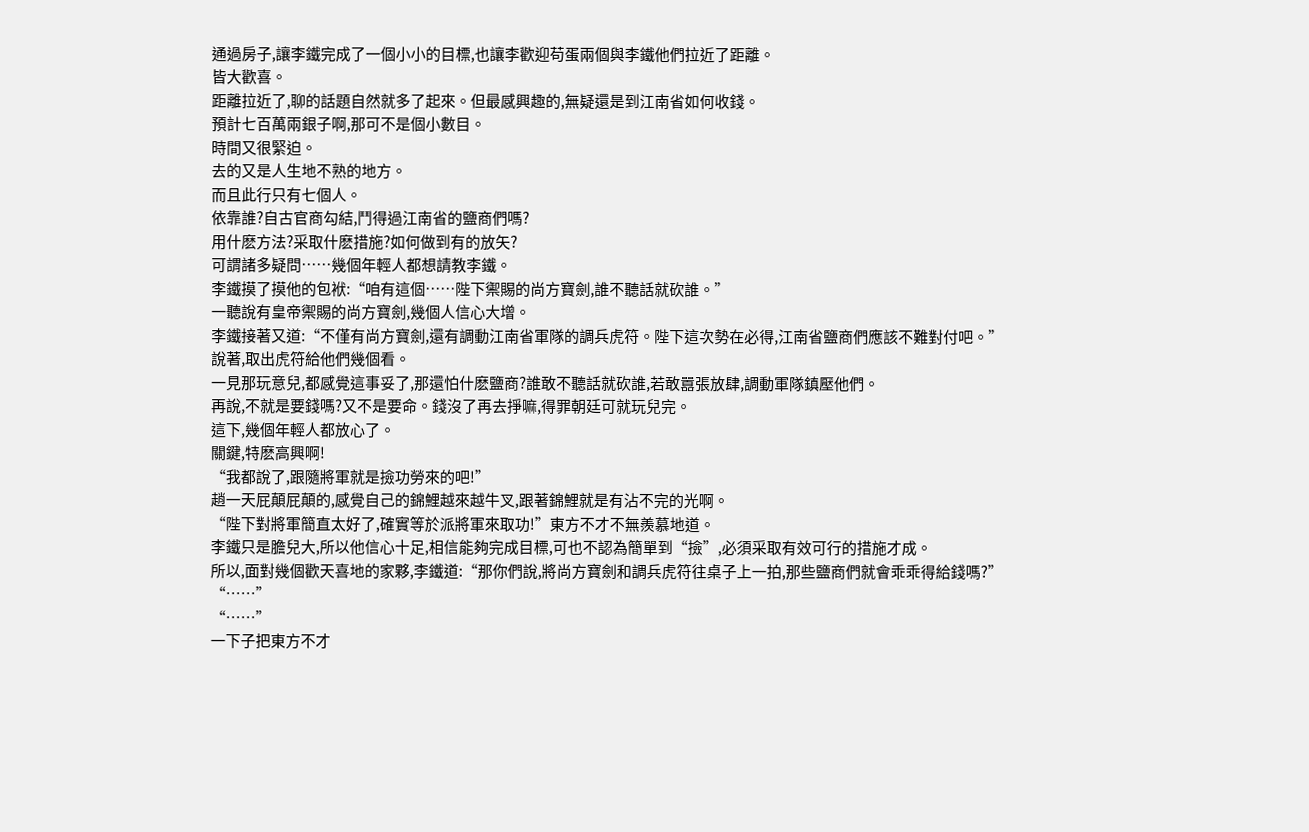通過房子,讓李鐵完成了一個小小的目標,也讓李歡迎苟蛋兩個與李鐵他們拉近了距離。
皆大歡喜。
距離拉近了,聊的話題自然就多了起來。但最感興趣的,無疑還是到江南省如何收錢。
預計七百萬兩銀子啊,那可不是個小數目。
時間又很緊迫。
去的又是人生地不熟的地方。
而且此行只有七個人。
依靠誰?自古官商勾結,鬥得過江南省的鹽商們嗎?
用什麽方法?采取什麽措施?如何做到有的放矢?
可謂諸多疑問……幾個年輕人都想請教李鐵。
李鐵摸了摸他的包袱:“咱有這個……陛下禦賜的尚方寶劍,誰不聽話就砍誰。”
一聽說有皇帝禦賜的尚方寶劍,幾個人信心大增。
李鐵接著又道:“不僅有尚方寶劍,還有調動江南省軍隊的調兵虎符。陛下這次勢在必得,江南省鹽商們應該不難對付吧。”
說著,取出虎符給他們幾個看。
一見那玩意兒,都感覺這事妥了,那還怕什麽鹽商?誰敢不聽話就砍誰,若敢囂張放肆,調動軍隊鎮壓他們。
再說,不就是要錢嗎?又不是要命。錢沒了再去掙嘛,得罪朝廷可就玩兒完。
這下,幾個年輕人都放心了。
關鍵,特麽高興啊!
“我都說了,跟隨將軍就是撿功勞來的吧!”
趙一天屁顛屁顛的,感覺自己的錦鯉越來越牛叉,跟著錦鯉就是有沾不完的光啊。
“陛下對將軍簡直太好了,確實等於派將軍來取功!”東方不才不無羨慕地道。
李鐵只是膽兒大,所以他信心十足,相信能夠完成目標,可也不認為簡單到“撿”,必須采取有效可行的措施才成。
所以,面對幾個歡天喜地的家夥,李鐵道:“那你們說,將尚方寶劍和調兵虎符往桌子上一拍,那些鹽商們就會乖乖得給錢嗎?”
“……”
“……”
一下子把東方不才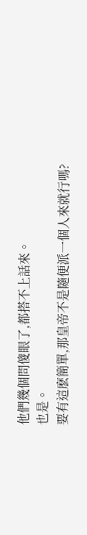他們幾個問傻眼了,都搭不上話來。
也是。
要有這麽簡單,那皇帝不是隨便派一個人來就行嗎?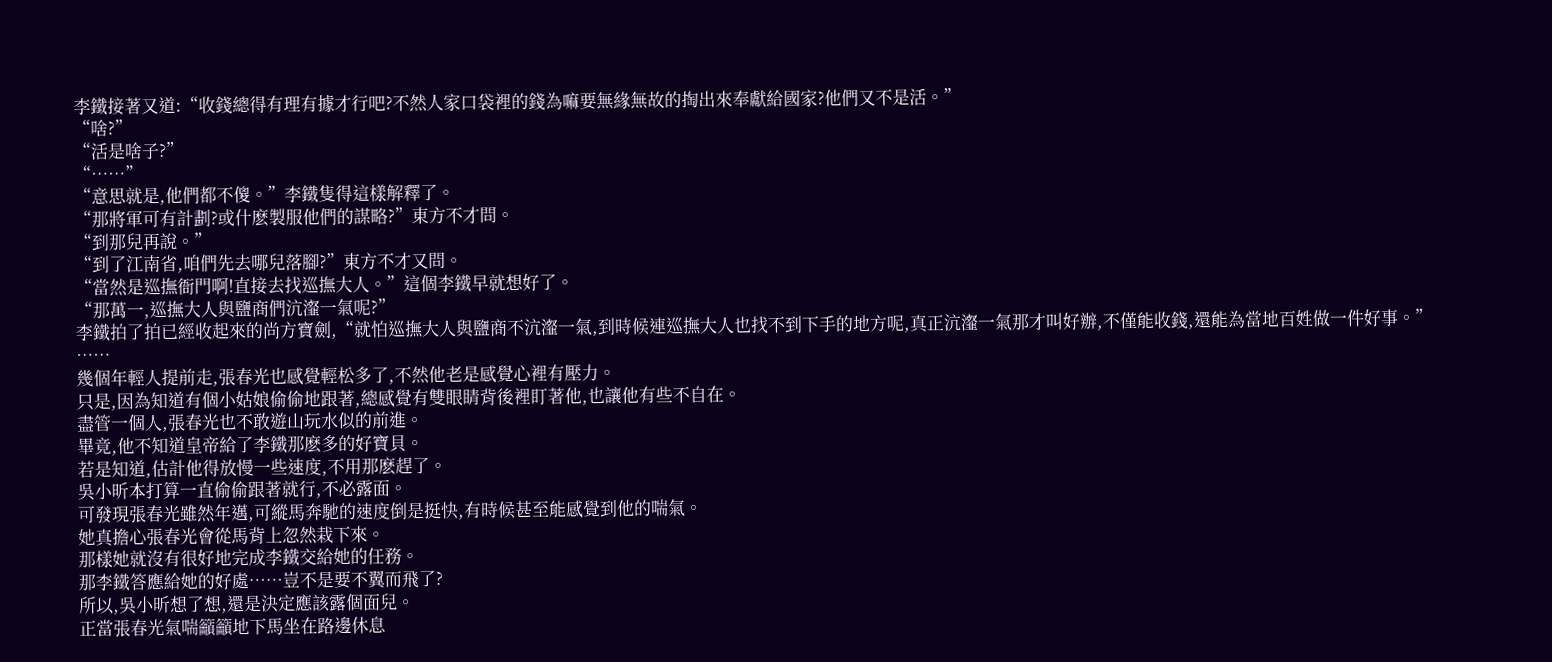李鐵接著又道:“收錢總得有理有據才行吧?不然人家口袋裡的錢為嘛要無緣無故的掏出來奉獻給國家?他們又不是活。”
“啥?”
“活是啥子?”
“……”
“意思就是,他們都不傻。”李鐵隻得這樣解釋了。
“那將軍可有計劃?或什麽製服他們的謀略?”東方不才問。
“到那兒再說。”
“到了江南省,咱們先去哪兒落腳?”東方不才又問。
“當然是巡撫衙門啊!直接去找巡撫大人。”這個李鐵早就想好了。
“那萬一,巡撫大人與鹽商們沆瀣一氣呢?”
李鐵拍了拍已經收起來的尚方寶劍,“就怕巡撫大人與鹽商不沆瀣一氣,到時候連巡撫大人也找不到下手的地方呢,真正沆瀣一氣那才叫好辦,不僅能收錢,還能為當地百姓做一件好事。”
……
幾個年輕人提前走,張春光也感覺輕松多了,不然他老是感覺心裡有壓力。
只是,因為知道有個小姑娘偷偷地跟著,總感覺有雙眼睛背後裡盯著他,也讓他有些不自在。
盡管一個人,張春光也不敢遊山玩水似的前進。
畢竟,他不知道皇帝給了李鐵那麽多的好寶貝。
若是知道,估計他得放慢一些速度,不用那麽趕了。
吳小昕本打算一直偷偷跟著就行,不必露面。
可發現張春光雖然年邁,可縱馬奔馳的速度倒是挺快,有時候甚至能感覺到他的喘氣。
她真擔心張春光會從馬背上忽然栽下來。
那樣她就沒有很好地完成李鐵交給她的任務。
那李鐵答應給她的好處……豈不是要不翼而飛了?
所以,吳小昕想了想,還是決定應該露個面兒。
正當張春光氣喘籲籲地下馬坐在路邊休息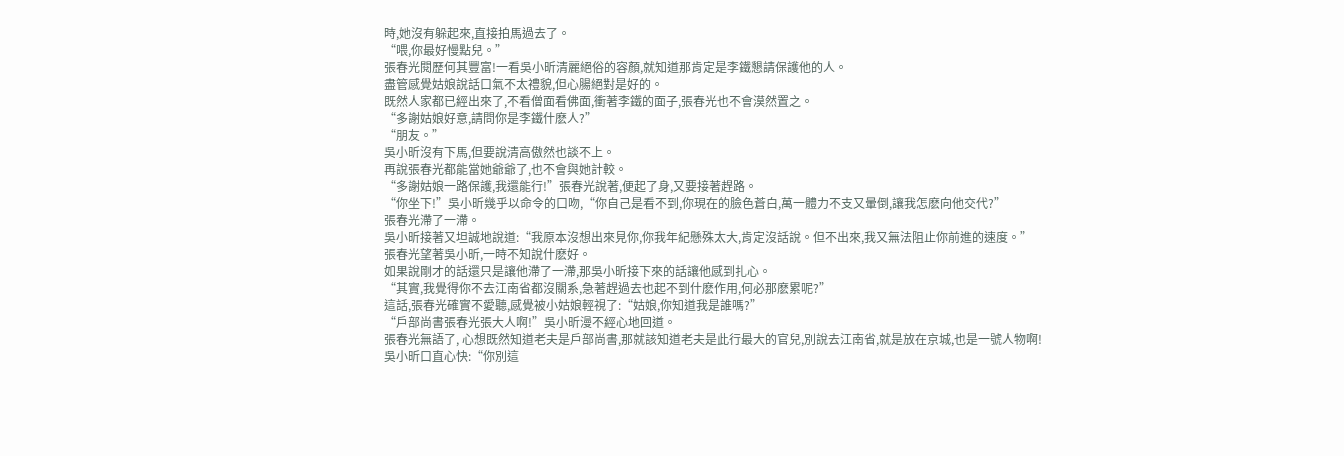時,她沒有躲起來,直接拍馬過去了。
“喂,你最好慢點兒。”
張春光閱歷何其豐富!一看吳小昕清麗絕俗的容顏,就知道那肯定是李鐵懇請保護他的人。
盡管感覺姑娘說話口氣不太禮貌,但心腸絕對是好的。
既然人家都已經出來了,不看僧面看佛面,衝著李鐵的面子,張春光也不會漠然置之。
“多謝姑娘好意,請問你是李鐵什麽人?”
“朋友。”
吳小昕沒有下馬,但要說清高傲然也談不上。
再說張春光都能當她爺爺了,也不會與她計較。
“多謝姑娘一路保護,我還能行!”張春光說著,便起了身,又要接著趕路。
“你坐下!”吳小昕幾乎以命令的口吻,“你自己是看不到,你現在的臉色蒼白,萬一體力不支又暈倒,讓我怎麽向他交代?”
張春光滯了一滯。
吳小昕接著又坦誠地說道:“我原本沒想出來見你,你我年紀懸殊太大,肯定沒話說。但不出來,我又無法阻止你前進的速度。”
張春光望著吳小昕,一時不知說什麽好。
如果說剛才的話還只是讓他滯了一滯,那吳小昕接下來的話讓他感到扎心。
“其實,我覺得你不去江南省都沒關系,急著趕過去也起不到什麽作用,何必那麽累呢?”
這話,張春光確實不愛聽,感覺被小姑娘輕視了:“姑娘,你知道我是誰嗎?”
“戶部尚書張春光張大人啊!”吳小昕漫不經心地回道。
張春光無語了, 心想既然知道老夫是戶部尚書,那就該知道老夫是此行最大的官兒,別說去江南省,就是放在京城,也是一號人物啊!
吳小昕口直心快:“你別這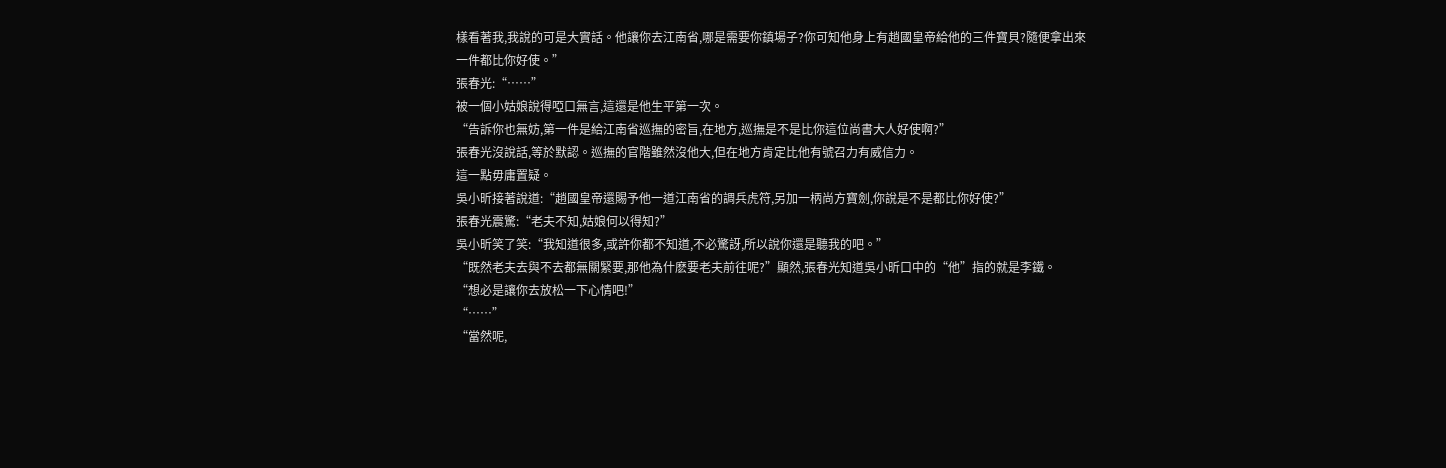樣看著我,我說的可是大實話。他讓你去江南省,哪是需要你鎮場子?你可知他身上有趙國皇帝給他的三件寶貝?隨便拿出來一件都比你好使。”
張春光:“……”
被一個小姑娘說得啞口無言,這還是他生平第一次。
“告訴你也無妨,第一件是給江南省巡撫的密旨,在地方,巡撫是不是比你這位尚書大人好使啊?”
張春光沒說話,等於默認。巡撫的官階雖然沒他大,但在地方肯定比他有號召力有威信力。
這一點毋庸置疑。
吳小昕接著說道:“趙國皇帝還賜予他一道江南省的調兵虎符,另加一柄尚方寶劍,你說是不是都比你好使?”
張春光震驚:“老夫不知,姑娘何以得知?”
吳小昕笑了笑:“我知道很多,或許你都不知道,不必驚訝,所以說你還是聽我的吧。”
“既然老夫去與不去都無關緊要,那他為什麽要老夫前往呢?”顯然,張春光知道吳小昕口中的“他”指的就是李鐵。
“想必是讓你去放松一下心情吧!”
“……”
“當然呢,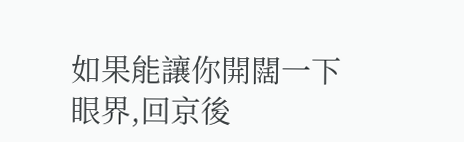如果能讓你開闊一下眼界,回京後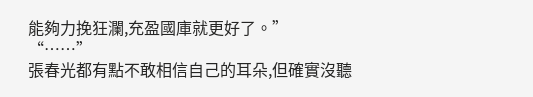能夠力挽狂瀾,充盈國庫就更好了。”
“……”
張春光都有點不敢相信自己的耳朵,但確實沒聽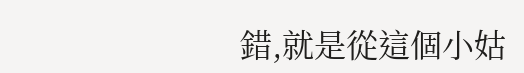錯,就是從這個小姑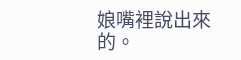娘嘴裡說出來的。